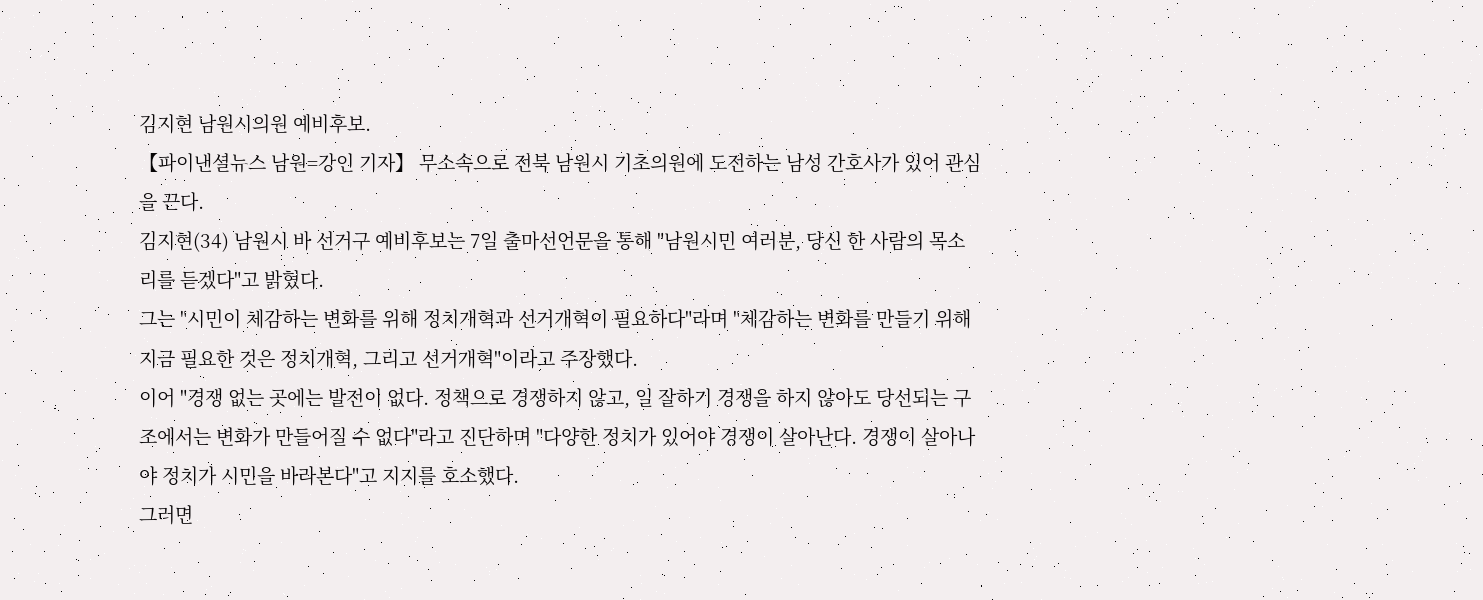김지현 남원시의원 예비후보.
【파이낸셜뉴스 남원=강인 기자】 무소속으로 전북 남원시 기초의원에 도전하는 남성 간호사가 있어 관심을 끈다.
김지현(34) 남원시 바 선거구 예비후보는 7일 출마선언문을 통해 "남원시민 여러분, 당신 한 사람의 목소리를 듣겠다"고 밝혔다.
그는 "시민이 체감하는 변화를 위해 정치개혁과 선거개혁이 필요하다"라며 "체감하는 변화를 만들기 위해 지금 필요한 것은 정치개혁, 그리고 선거개혁"이라고 주장했다.
이어 "경쟁 없는 곳에는 발전이 없다. 정책으로 경쟁하지 않고, 일 잘하기 경쟁을 하지 않아도 당선되는 구조에서는 변화가 만들어질 수 없다"라고 진단하며 "다양한 정치가 있어야 경쟁이 살아난다. 경쟁이 살아나야 정치가 시민을 바라본다"고 지지를 호소했다.
그러면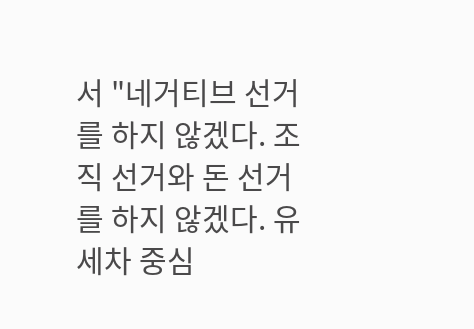서 "네거티브 선거를 하지 않겠다. 조직 선거와 돈 선거를 하지 않겠다. 유세차 중심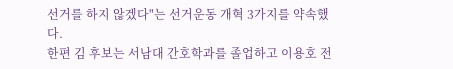선거를 하지 않겠다"는 선거운동 개혁 3가지를 약속했다.
한편 김 후보는 서남대 간호학과를 졸업하고 이용호 전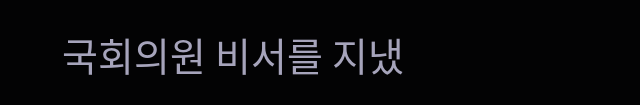국회의원 비서를 지냈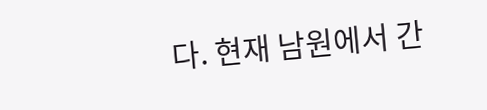다. 현재 남원에서 간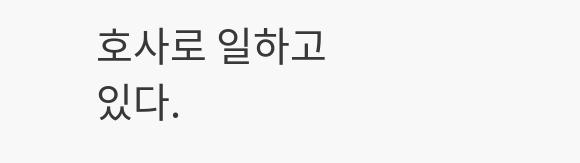호사로 일하고 있다.